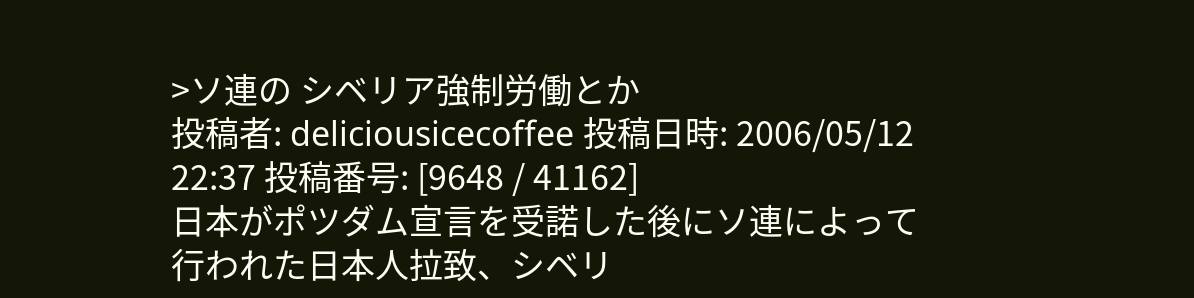>ソ連の シベリア強制労働とか
投稿者: deliciousicecoffee 投稿日時: 2006/05/12 22:37 投稿番号: [9648 / 41162]
日本がポツダム宣言を受諾した後にソ連によって行われた日本人拉致、シベリ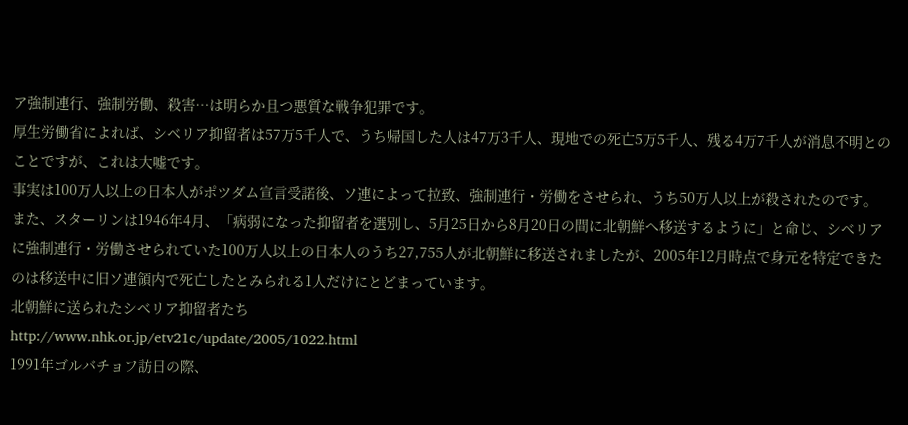ア強制連行、強制労働、殺害…は明らか且つ悪質な戦争犯罪です。
厚生労働省によれば、シベリア抑留者は57万5千人で、うち帰国した人は47万3千人、現地での死亡5万5千人、残る4万7千人が消息不明とのことですが、これは大嘘です。
事実は100万人以上の日本人がポツダム宣言受諾後、ソ連によって拉致、強制連行・労働をさせられ、うち50万人以上が殺されたのです。
また、スターリンは1946年4月、「病弱になった抑留者を選別し、5月25日から8月20日の間に北朝鮮へ移送するように」と命じ、シベリアに強制連行・労働させられていた100万人以上の日本人のうち27,755人が北朝鮮に移送されましたが、2005年12月時点で身元を特定できたのは移送中に旧ソ連領内で死亡したとみられる1人だけにとどまっています。
北朝鮮に送られたシベリア抑留者たち
http://www.nhk.or.jp/etv21c/update/2005/1022.html
1991年ゴルバチョフ訪日の際、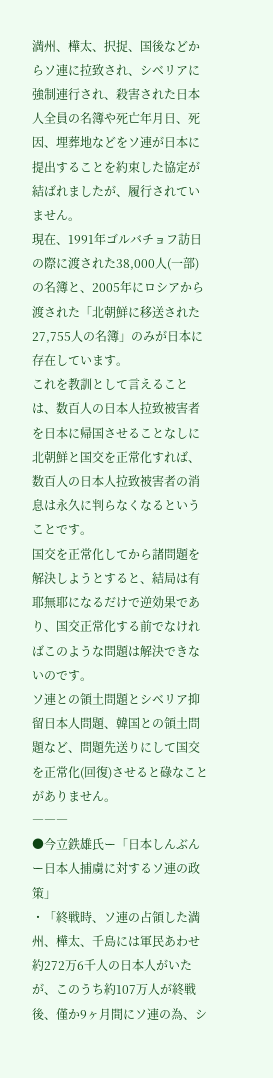満州、樺太、択捉、国後などからソ連に拉致され、シベリアに強制連行され、殺害された日本人全員の名簿や死亡年月日、死因、埋葬地などをソ連が日本に提出することを約束した協定が結ばれましたが、履行されていません。
現在、1991年ゴルバチョフ訪日の際に渡された38,000人(一部)の名簿と、2005年にロシアから渡された「北朝鮮に移送された27,755人の名簿」のみが日本に存在しています。
これを教訓として言えることは、数百人の日本人拉致被害者を日本に帰国させることなしに北朝鮮と国交を正常化すれば、数百人の日本人拉致被害者の消息は永久に判らなくなるということです。
国交を正常化してから諸問題を解決しようとすると、結局は有耶無耶になるだけで逆効果であり、国交正常化する前でなければこのような問題は解決できないのです。
ソ連との領土問題とシベリア抑留日本人問題、韓国との領土問題など、問題先送りにして国交を正常化(回復)させると碌なことがありません。
―――
●今立鉄雄氏ー「日本しんぶんー日本人捕虜に対するソ連の政策」
・「終戦時、ソ連の占領した満州、樺太、千島には軍民あわせ約272万6千人の日本人がいたが、このうち約107万人が終戦後、僅か9ヶ月間にソ連の為、シ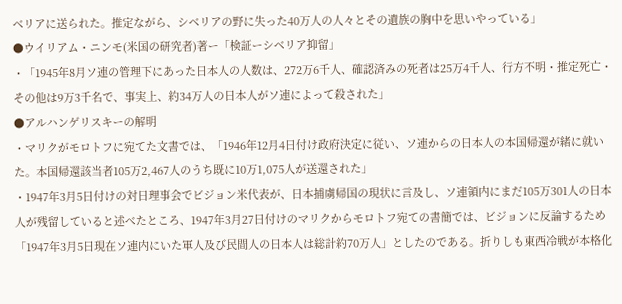ベリアに送られた。推定ながら、シベリアの野に失った40万人の人々とその遺族の胸中を思いやっている」
●ウイリアム・ニンモ(米国の研究者)著ー「検証ーシベリア抑留」
・「1945年8月ソ連の管理下にあった日本人の人数は、272万6千人、確認済みの死者は25万4千人、行方不明・推定死亡・その他は9万3千名で、事実上、約34万人の日本人がソ連によって殺された」
●アルハンゲリスキーの解明
・マリクがモロトフに宛てた文書では、「1946年12月4日付け政府決定に従い、ソ連からの日本人の本国帰還が緒に就いた。本国帰還該当者105万2,467人のうち既に10万1,075人が送還された」
・1947年3月5日付けの対日理事会でビジョン米代表が、日本捕虜帰国の現状に言及し、ソ連領内にまだ105万301人の日本人が残留していると述べたところ、1947年3月27日付けのマリクからモロトフ宛ての書簡では、ビジョンに反論するため「1947年3月5日現在ソ連内にいた軍人及び民間人の日本人は総計約70万人」としたのである。折りしも東西冷戦が本格化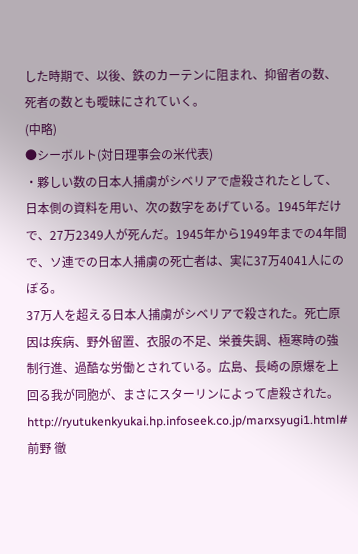した時期で、以後、鉄のカーテンに阻まれ、抑留者の数、死者の数とも曖昧にされていく。
(中略)
●シーボルト(対日理事会の米代表)
・夥しい数の日本人捕虜がシベリアで虐殺されたとして、日本側の資料を用い、次の数字をあげている。1945年だけで、27万2349人が死んだ。1945年から1949年までの4年間で、ソ連での日本人捕虜の死亡者は、実に37万4041人にのぼる。
37万人を超える日本人捕虜がシベリアで殺された。死亡原因は疾病、野外留置、衣服の不足、栄養失調、極寒時の強制行進、過酷な労働とされている。広島、長崎の原爆を上回る我が同胞が、まさにスターリンによって虐殺された。
http://ryutukenkyukai.hp.infoseek.co.jp/marxsyugi1.html#前野 徹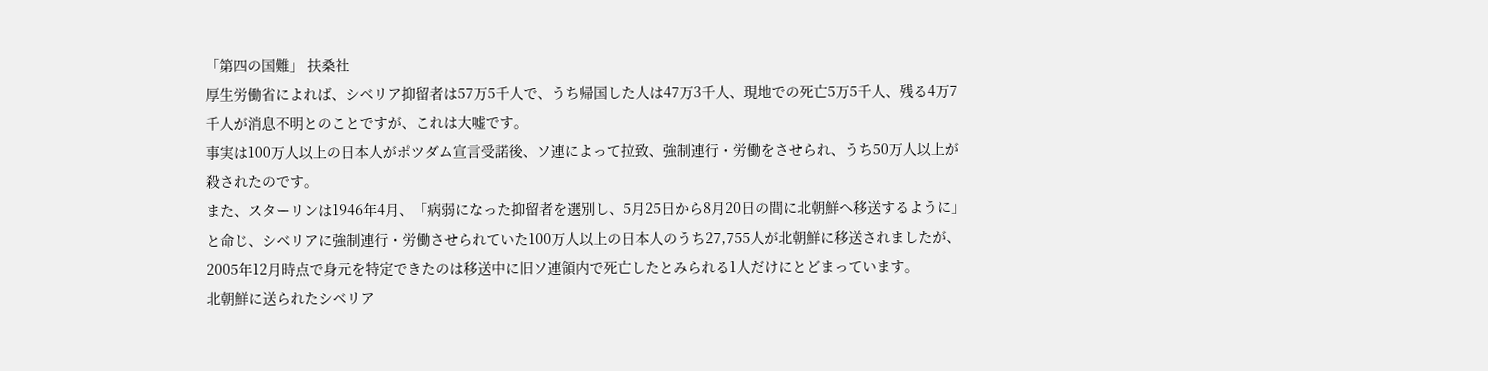「第四の国難」 扶桑社
厚生労働省によれば、シベリア抑留者は57万5千人で、うち帰国した人は47万3千人、現地での死亡5万5千人、残る4万7千人が消息不明とのことですが、これは大嘘です。
事実は100万人以上の日本人がポツダム宣言受諾後、ソ連によって拉致、強制連行・労働をさせられ、うち50万人以上が殺されたのです。
また、スターリンは1946年4月、「病弱になった抑留者を選別し、5月25日から8月20日の間に北朝鮮へ移送するように」と命じ、シベリアに強制連行・労働させられていた100万人以上の日本人のうち27,755人が北朝鮮に移送されましたが、2005年12月時点で身元を特定できたのは移送中に旧ソ連領内で死亡したとみられる1人だけにとどまっています。
北朝鮮に送られたシベリア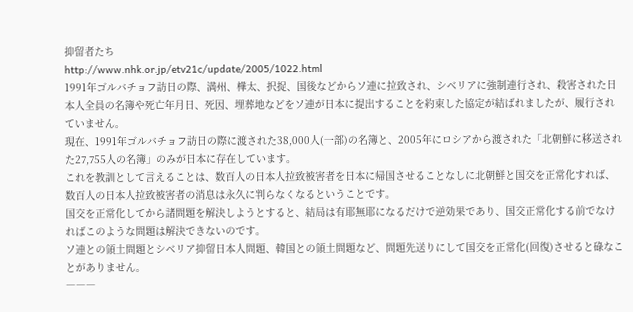抑留者たち
http://www.nhk.or.jp/etv21c/update/2005/1022.html
1991年ゴルバチョフ訪日の際、満州、樺太、択捉、国後などからソ連に拉致され、シベリアに強制連行され、殺害された日本人全員の名簿や死亡年月日、死因、埋葬地などをソ連が日本に提出することを約束した協定が結ばれましたが、履行されていません。
現在、1991年ゴルバチョフ訪日の際に渡された38,000人(一部)の名簿と、2005年にロシアから渡された「北朝鮮に移送された27,755人の名簿」のみが日本に存在しています。
これを教訓として言えることは、数百人の日本人拉致被害者を日本に帰国させることなしに北朝鮮と国交を正常化すれば、数百人の日本人拉致被害者の消息は永久に判らなくなるということです。
国交を正常化してから諸問題を解決しようとすると、結局は有耶無耶になるだけで逆効果であり、国交正常化する前でなければこのような問題は解決できないのです。
ソ連との領土問題とシベリア抑留日本人問題、韓国との領土問題など、問題先送りにして国交を正常化(回復)させると碌なことがありません。
―――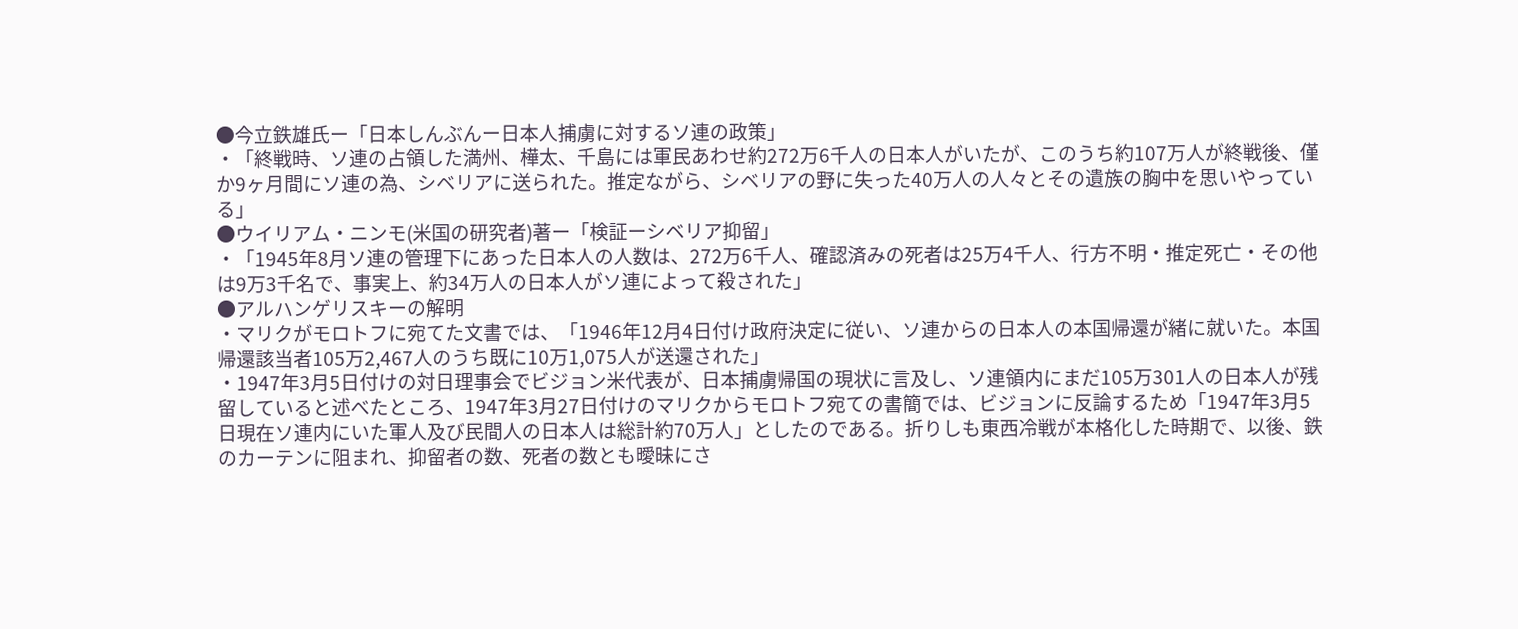●今立鉄雄氏ー「日本しんぶんー日本人捕虜に対するソ連の政策」
・「終戦時、ソ連の占領した満州、樺太、千島には軍民あわせ約272万6千人の日本人がいたが、このうち約107万人が終戦後、僅か9ヶ月間にソ連の為、シベリアに送られた。推定ながら、シベリアの野に失った40万人の人々とその遺族の胸中を思いやっている」
●ウイリアム・ニンモ(米国の研究者)著ー「検証ーシベリア抑留」
・「1945年8月ソ連の管理下にあった日本人の人数は、272万6千人、確認済みの死者は25万4千人、行方不明・推定死亡・その他は9万3千名で、事実上、約34万人の日本人がソ連によって殺された」
●アルハンゲリスキーの解明
・マリクがモロトフに宛てた文書では、「1946年12月4日付け政府決定に従い、ソ連からの日本人の本国帰還が緒に就いた。本国帰還該当者105万2,467人のうち既に10万1,075人が送還された」
・1947年3月5日付けの対日理事会でビジョン米代表が、日本捕虜帰国の現状に言及し、ソ連領内にまだ105万301人の日本人が残留していると述べたところ、1947年3月27日付けのマリクからモロトフ宛ての書簡では、ビジョンに反論するため「1947年3月5日現在ソ連内にいた軍人及び民間人の日本人は総計約70万人」としたのである。折りしも東西冷戦が本格化した時期で、以後、鉄のカーテンに阻まれ、抑留者の数、死者の数とも曖昧にさ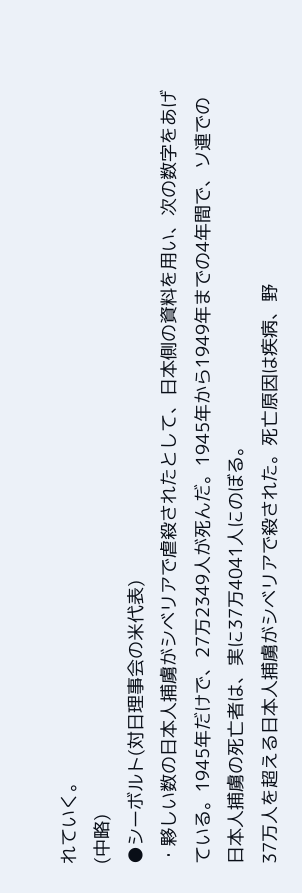れていく。
(中略)
●シーボルト(対日理事会の米代表)
・夥しい数の日本人捕虜がシベリアで虐殺されたとして、日本側の資料を用い、次の数字をあげている。1945年だけで、27万2349人が死んだ。1945年から1949年までの4年間で、ソ連での日本人捕虜の死亡者は、実に37万4041人にのぼる。
37万人を超える日本人捕虜がシベリアで殺された。死亡原因は疾病、野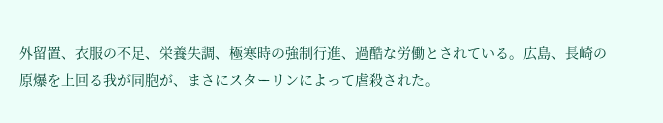外留置、衣服の不足、栄養失調、極寒時の強制行進、過酷な労働とされている。広島、長崎の原爆を上回る我が同胞が、まさにスターリンによって虐殺された。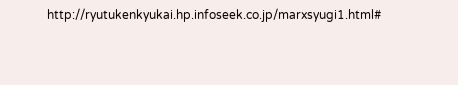http://ryutukenkyukai.hp.infoseek.co.jp/marxsyugi1.html#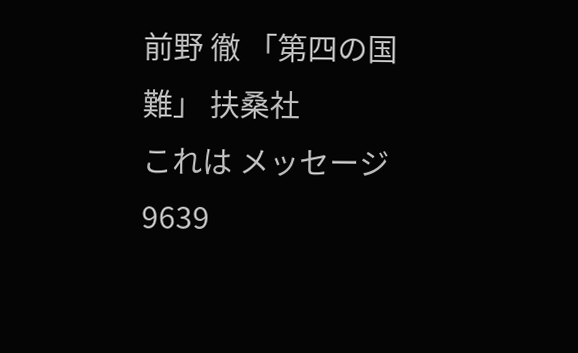前野 徹 「第四の国難」 扶桑社
これは メッセージ 9639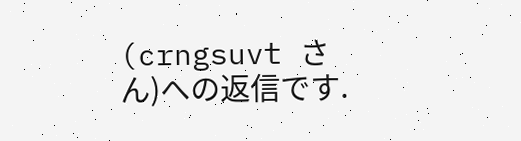(crngsuvt さん)への返信です.